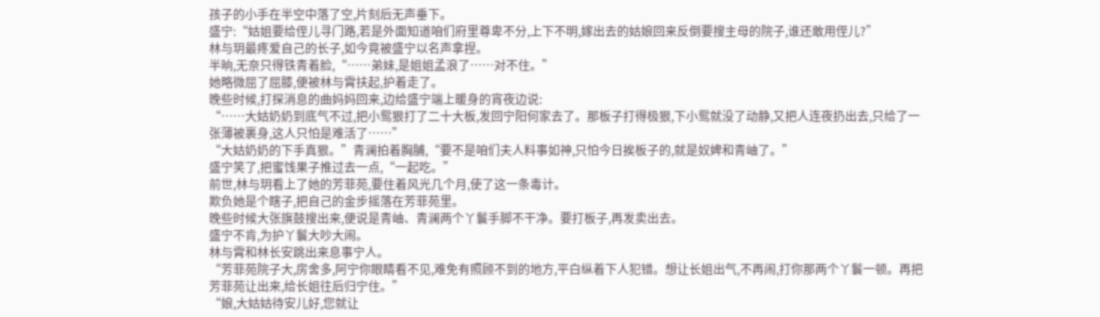孩子的小手在半空中落了空,片刻后无声垂下。
盛宁:“姑姐要给侄儿寻门路,若是外面知道咱们府里尊卑不分,上下不明,嫁出去的姑娘回来反倒要搜主母的院子,谁还敢用侄儿?”
林与玥最疼爱自己的长子,如今竟被盛宁以名声拿捏。
半晌,无奈只得铁青着脸,“……弟妹,是姐姐孟浪了……对不住。”
她略微屈了屈膝,便被林与霄扶起,护着走了。
晚些时候,打探消息的曲妈妈回来,边给盛宁端上暖身的宵夜边说:
“……大姑奶奶到底气不过,把小鸳狠打了二十大板,发回宁阳何家去了。那板子打得极狠,下小鸳就没了动静,又把人连夜扔出去,只给了一张薄被裹身,这人只怕是难活了……”
“大姑奶奶的下手真狠。”青澜拍着胸脯,“要不是咱们夫人料事如神,只怕今日挨板子的,就是奴婢和青岫了。”
盛宁笑了,把蜜饯果子推过去一点,“一起吃。”
前世,林与玥看上了她的芳菲苑,要住着风光几个月,使了这一条毒计。
欺负她是个瞎子,把自己的金步摇落在芳菲苑里。
晚些时候大张旗鼓搜出来,便说是青岫、青澜两个丫鬟手脚不干净。要打板子,再发卖出去。
盛宁不肯,为护丫鬟大吵大闹。
林与霄和林长安跳出来息事宁人。
“芳菲苑院子大,房舍多,阿宁你眼睛看不见,难免有照顾不到的地方,平白纵着下人犯错。想让长姐出气,不再闹,打你那两个丫鬟一顿。再把芳菲苑让出来,给长姐往后归宁住。”
“娘,大姑姑待安儿好,您就让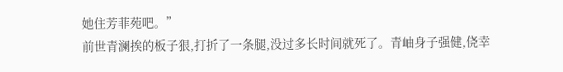她住芳菲苑吧。”
前世青澜挨的板子狠,打折了一条腿,没过多长时间就死了。青岫身子强健,侥幸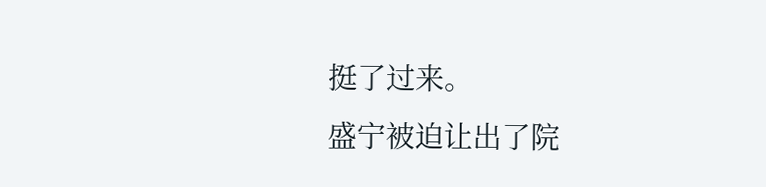挺了过来。
盛宁被迫让出了院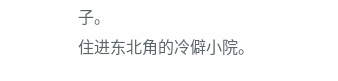子。
住进东北角的冷僻小院。